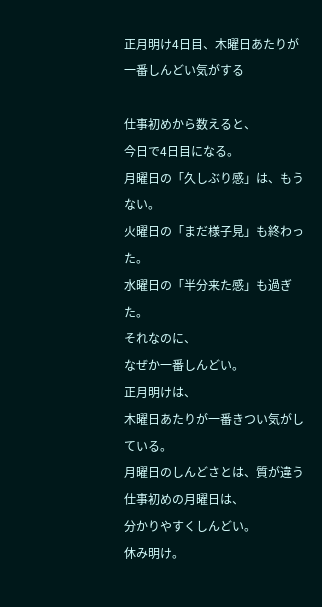正月明け4日目、木曜日あたりが一番しんどい気がする

仕事初めから数えると、
今日で4日目になる。
月曜日の「久しぶり感」は、もうない。
火曜日の「まだ様子見」も終わった。
水曜日の「半分来た感」も過ぎた。
それなのに、
なぜか一番しんどい。
正月明けは、
木曜日あたりが一番きつい気がしている。
月曜日のしんどさとは、質が違う
仕事初めの月曜日は、
分かりやすくしんどい。
休み明け。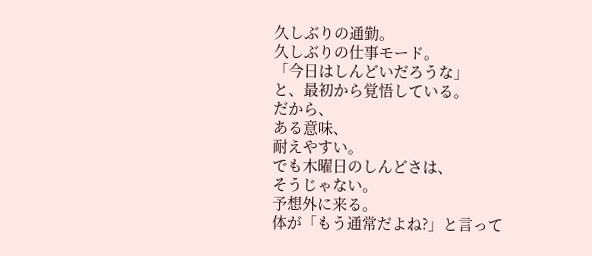久しぶりの通勤。
久しぶりの仕事モード。
「今日はしんどいだろうな」
と、最初から覚悟している。
だから、
ある意味、
耐えやすい。
でも木曜日のしんどさは、
そうじゃない。
予想外に来る。
体が「もう通常だよね?」と言って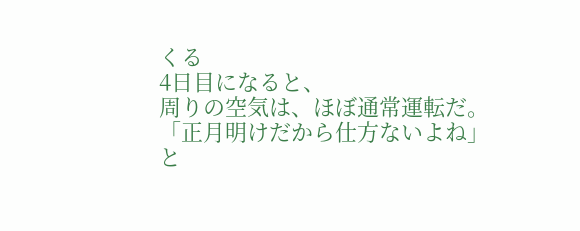くる
4日目になると、
周りの空気は、ほぼ通常運転だ。
「正月明けだから仕方ないよね」
と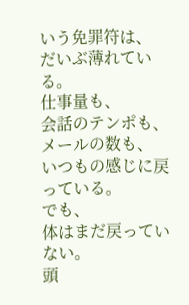いう免罪符は、
だいぶ薄れている。
仕事量も、
会話のテンポも、
メールの数も、
いつもの感じに戻っている。
でも、
体はまだ戻っていない。
頭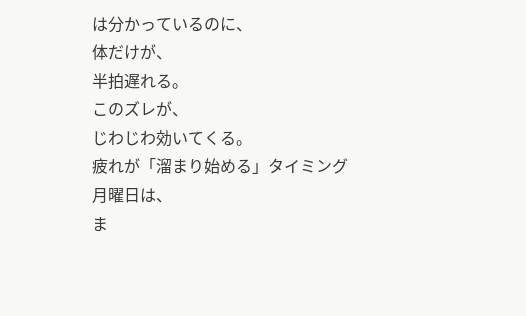は分かっているのに、
体だけが、
半拍遅れる。
このズレが、
じわじわ効いてくる。
疲れが「溜まり始める」タイミング
月曜日は、
ま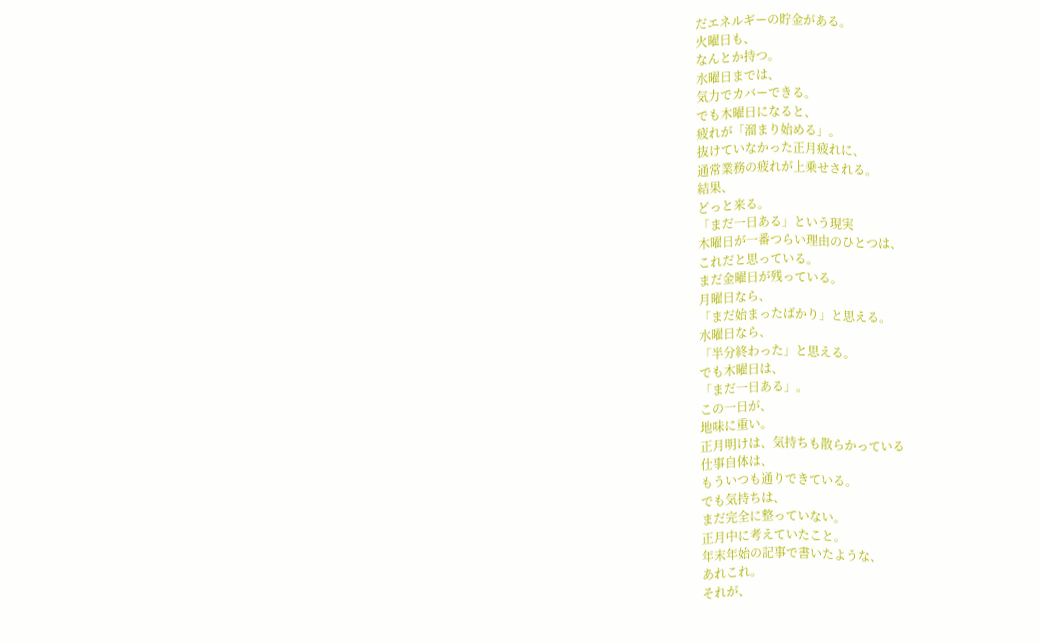だエネルギーの貯金がある。
火曜日も、
なんとか持つ。
水曜日までは、
気力でカバーできる。
でも木曜日になると、
疲れが「溜まり始める」。
抜けていなかった正月疲れに、
通常業務の疲れが上乗せされる。
結果、
どっと来る。
「まだ一日ある」という現実
木曜日が一番つらい理由のひとつは、
これだと思っている。
まだ金曜日が残っている。
月曜日なら、
「まだ始まったばかり」と思える。
水曜日なら、
「半分終わった」と思える。
でも木曜日は、
「まだ一日ある」。
この一日が、
地味に重い。
正月明けは、気持ちも散らかっている
仕事自体は、
もういつも通りできている。
でも気持ちは、
まだ完全に整っていない。
正月中に考えていたこと。
年末年始の記事で書いたような、
あれこれ。
それが、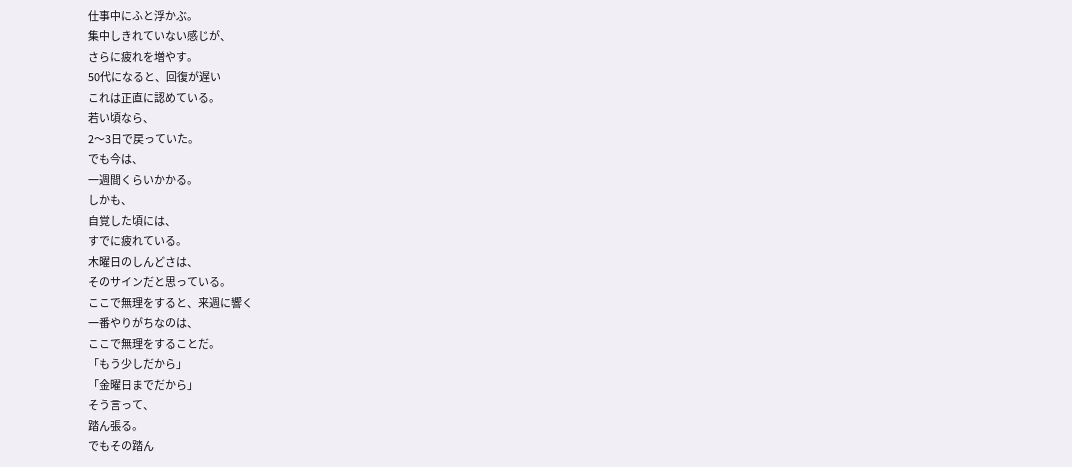仕事中にふと浮かぶ。
集中しきれていない感じが、
さらに疲れを増やす。
50代になると、回復が遅い
これは正直に認めている。
若い頃なら、
2〜3日で戻っていた。
でも今は、
一週間くらいかかる。
しかも、
自覚した頃には、
すでに疲れている。
木曜日のしんどさは、
そのサインだと思っている。
ここで無理をすると、来週に響く
一番やりがちなのは、
ここで無理をすることだ。
「もう少しだから」
「金曜日までだから」
そう言って、
踏ん張る。
でもその踏ん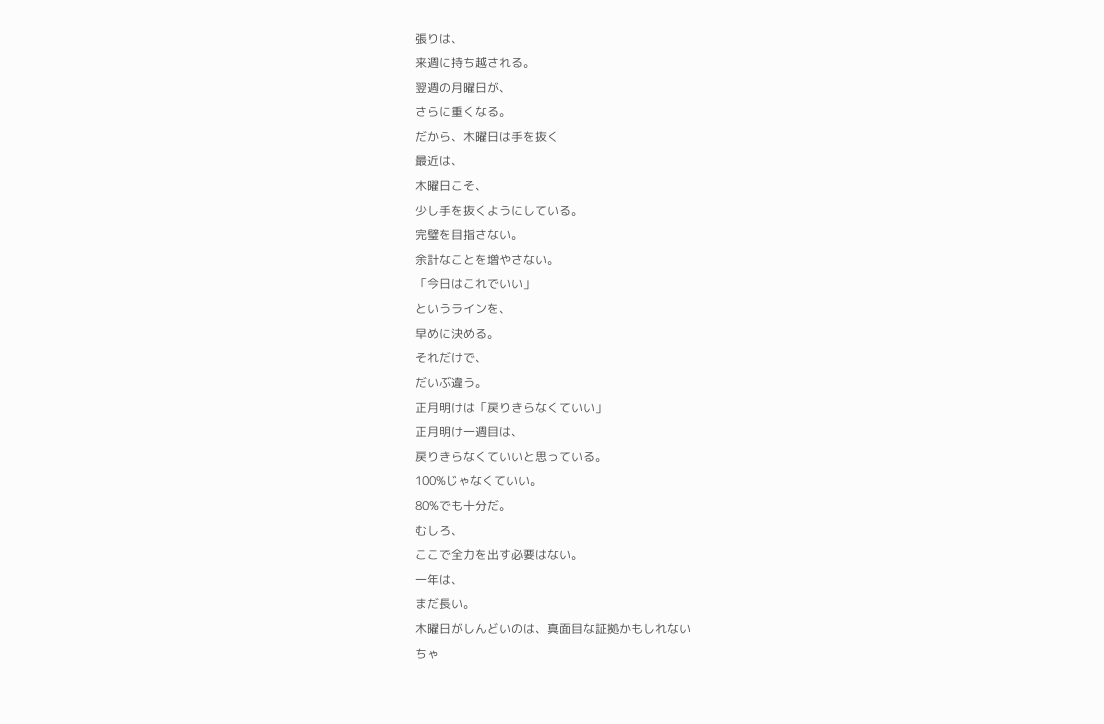張りは、
来週に持ち越される。
翌週の月曜日が、
さらに重くなる。
だから、木曜日は手を抜く
最近は、
木曜日こそ、
少し手を抜くようにしている。
完璧を目指さない。
余計なことを増やさない。
「今日はこれでいい」
というラインを、
早めに決める。
それだけで、
だいぶ違う。
正月明けは「戻りきらなくていい」
正月明け一週目は、
戻りきらなくていいと思っている。
100%じゃなくていい。
80%でも十分だ。
むしろ、
ここで全力を出す必要はない。
一年は、
まだ長い。
木曜日がしんどいのは、真面目な証拠かもしれない
ちゃ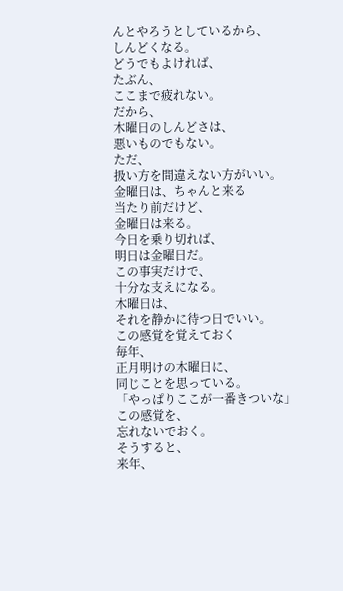んとやろうとしているから、
しんどくなる。
どうでもよければ、
たぶん、
ここまで疲れない。
だから、
木曜日のしんどさは、
悪いものでもない。
ただ、
扱い方を間違えない方がいい。
金曜日は、ちゃんと来る
当たり前だけど、
金曜日は来る。
今日を乗り切れば、
明日は金曜日だ。
この事実だけで、
十分な支えになる。
木曜日は、
それを静かに待つ日でいい。
この感覚を覚えておく
毎年、
正月明けの木曜日に、
同じことを思っている。
「やっぱりここが一番きついな」
この感覚を、
忘れないでおく。
そうすると、
来年、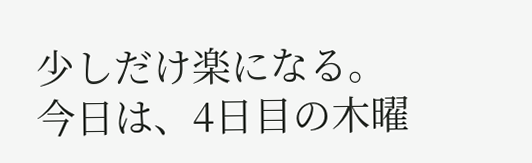少しだけ楽になる。
今日は、4日目の木曜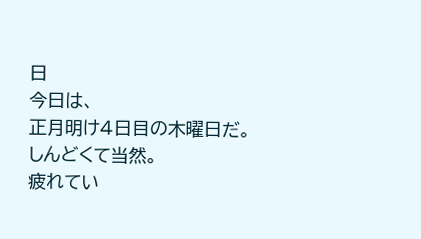日
今日は、
正月明け4日目の木曜日だ。
しんどくて当然。
疲れてい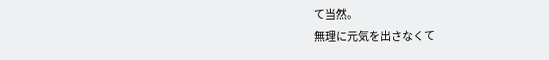て当然。
無理に元気を出さなくて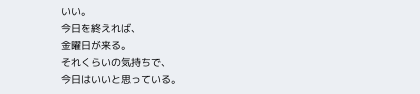いい。
今日を終えれば、
金曜日が来る。
それくらいの気持ちで、
今日はいいと思っている。